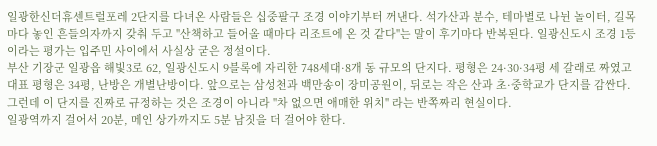일광한신더휴센트럴포레 2단지를 다녀온 사람들은 십중팔구 조경 이야기부터 꺼낸다. 석가산과 분수, 테마별로 나뉜 놀이터, 길목마다 놓인 흔들의자까지 갖춰 두고 "산책하고 들어올 때마다 리조트에 온 것 같다"는 말이 후기마다 반복된다. 일광신도시 조경 1등이라는 평가는 입주민 사이에서 사실상 굳은 정설이다.
부산 기장군 일광읍 해빛3로 62, 일광신도시 9블록에 자리한 748세대·8개 동 규모의 단지다. 평형은 24·30·34평 세 갈래로 짜였고 대표 평형은 34평, 난방은 개별난방이다. 앞으로는 삼성천과 백만송이 장미공원이, 뒤로는 작은 산과 초·중학교가 단지를 감싼다.
그런데 이 단지를 진짜로 규정하는 것은 조경이 아니라 "차 없으면 애매한 위치" 라는 반쪽짜리 현실이다.
일광역까지 걸어서 20분, 메인 상가까지도 5분 남짓을 더 걸어야 한다.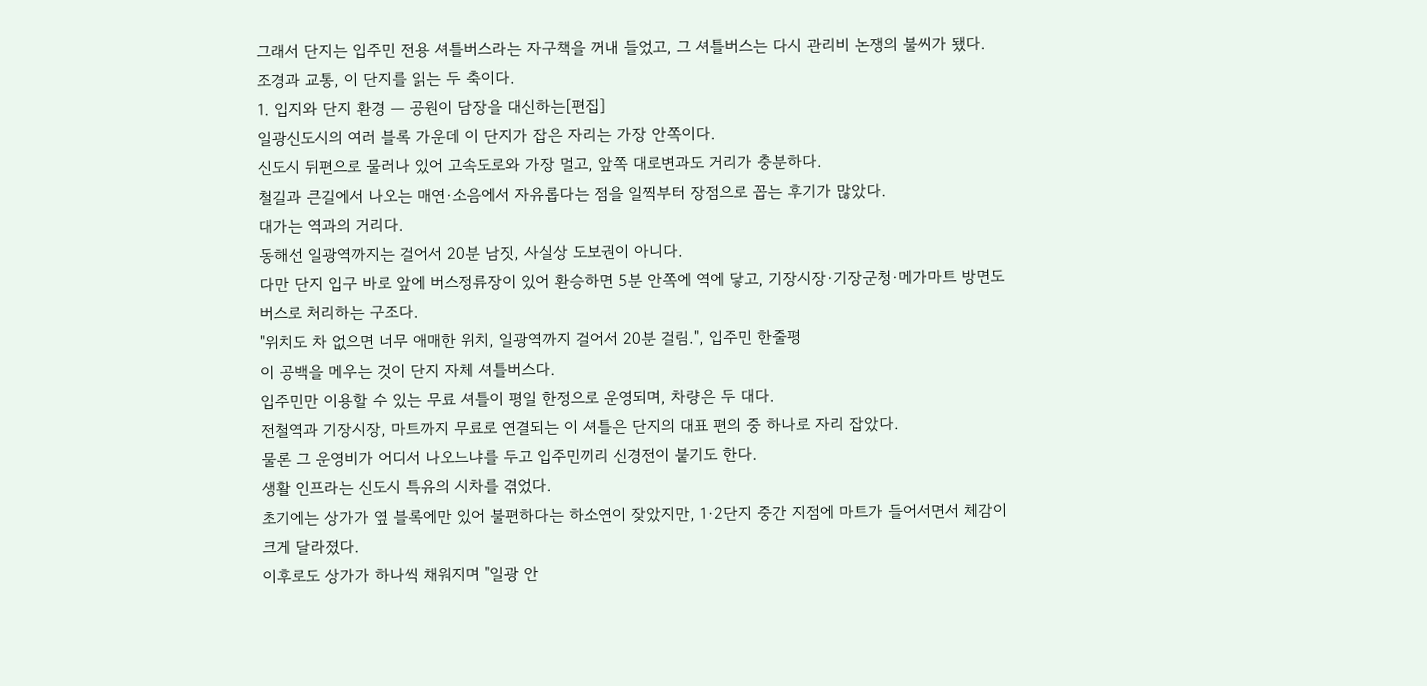그래서 단지는 입주민 전용 셔틀버스라는 자구책을 꺼내 들었고, 그 셔틀버스는 다시 관리비 논쟁의 불씨가 됐다.
조경과 교통, 이 단지를 읽는 두 축이다.
1. 입지와 단지 환경 — 공원이 담장을 대신하는[편집]
일광신도시의 여러 블록 가운데 이 단지가 잡은 자리는 가장 안쪽이다.
신도시 뒤편으로 물러나 있어 고속도로와 가장 멀고, 앞쪽 대로변과도 거리가 충분하다.
철길과 큰길에서 나오는 매연·소음에서 자유롭다는 점을 일찍부터 장점으로 꼽는 후기가 많았다.
대가는 역과의 거리다.
동해선 일광역까지는 걸어서 20분 남짓, 사실상 도보권이 아니다.
다만 단지 입구 바로 앞에 버스정류장이 있어 환승하면 5분 안쪽에 역에 닿고, 기장시장·기장군청·메가마트 방면도 버스로 처리하는 구조다.
"위치도 차 없으면 너무 애매한 위치, 일광역까지 걸어서 20분 걸림.", 입주민 한줄평
이 공백을 메우는 것이 단지 자체 셔틀버스다.
입주민만 이용할 수 있는 무료 셔틀이 평일 한정으로 운영되며, 차량은 두 대다.
전철역과 기장시장, 마트까지 무료로 연결되는 이 셔틀은 단지의 대표 편의 중 하나로 자리 잡았다.
물론 그 운영비가 어디서 나오느냐를 두고 입주민끼리 신경전이 붙기도 한다.
생활 인프라는 신도시 특유의 시차를 겪었다.
초기에는 상가가 옆 블록에만 있어 불편하다는 하소연이 잦았지만, 1·2단지 중간 지점에 마트가 들어서면서 체감이 크게 달라졌다.
이후로도 상가가 하나씩 채워지며 "일광 안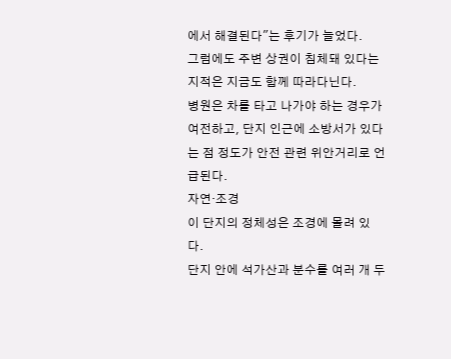에서 해결된다"는 후기가 늘었다.
그럼에도 주변 상권이 침체돼 있다는 지적은 지금도 함께 따라다닌다.
병원은 차를 타고 나가야 하는 경우가 여전하고, 단지 인근에 소방서가 있다는 점 정도가 안전 관련 위안거리로 언급된다.
자연·조경
이 단지의 정체성은 조경에 몰려 있다.
단지 안에 석가산과 분수를 여러 개 두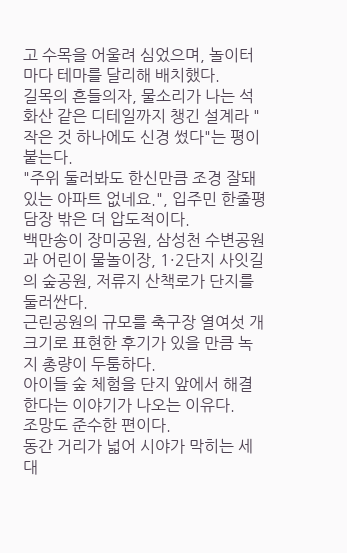고 수목을 어울려 심었으며, 놀이터마다 테마를 달리해 배치했다.
길목의 흔들의자, 물소리가 나는 석화산 같은 디테일까지 챙긴 설계라 "작은 것 하나에도 신경 썼다"는 평이 붙는다.
"주위 둘러봐도 한신만큼 조경 잘돼 있는 아파트 없네요.", 입주민 한줄평
담장 밖은 더 압도적이다.
백만송이 장미공원, 삼성천 수변공원과 어린이 물놀이장, 1·2단지 사잇길의 숲공원, 저류지 산책로가 단지를 둘러싼다.
근린공원의 규모를 축구장 열여섯 개 크기로 표현한 후기가 있을 만큼 녹지 총량이 두툼하다.
아이들 숲 체험을 단지 앞에서 해결한다는 이야기가 나오는 이유다.
조망도 준수한 편이다.
동간 거리가 넓어 시야가 막히는 세대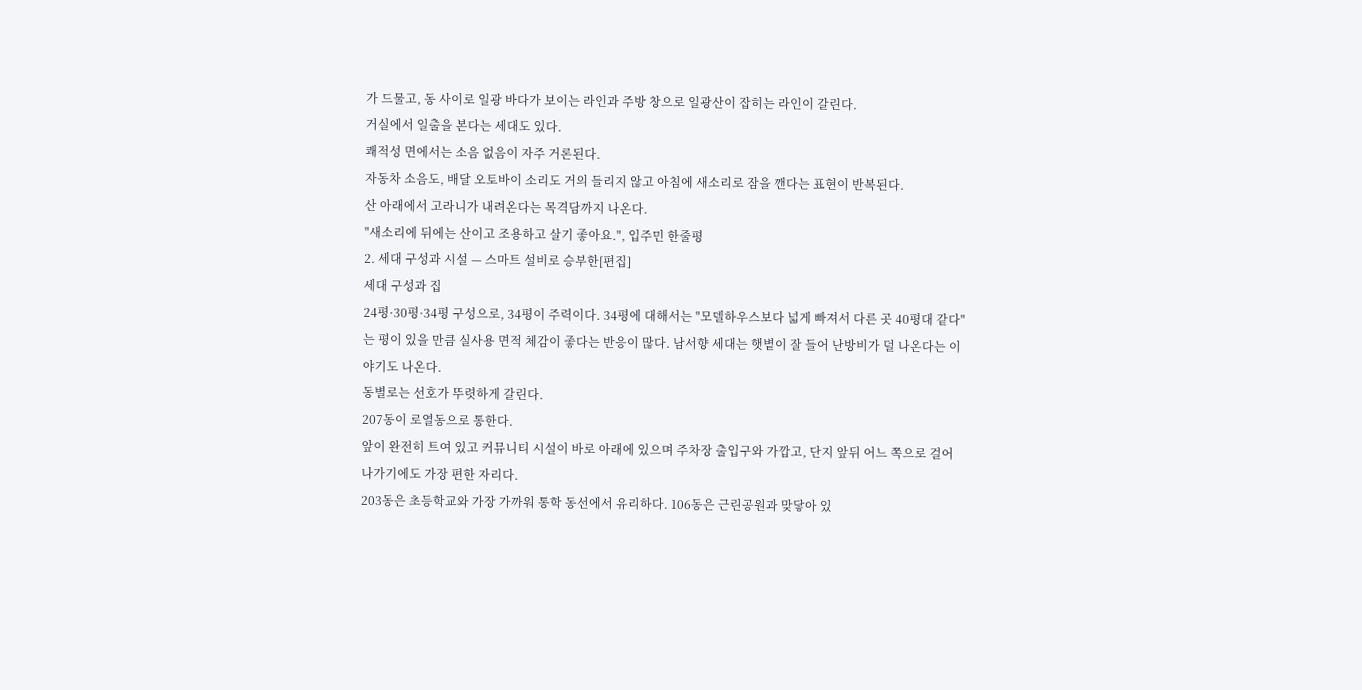가 드물고, 동 사이로 일광 바다가 보이는 라인과 주방 창으로 일광산이 잡히는 라인이 갈린다.
거실에서 일출을 본다는 세대도 있다.
쾌적성 면에서는 소음 없음이 자주 거론된다.
자동차 소음도, 배달 오토바이 소리도 거의 들리지 않고 아침에 새소리로 잠을 깬다는 표현이 반복된다.
산 아래에서 고라니가 내려온다는 목격담까지 나온다.
"새소리에 뒤에는 산이고 조용하고 살기 좋아요.", 입주민 한줄평
2. 세대 구성과 시설 — 스마트 설비로 승부한[편집]
세대 구성과 집
24평·30평·34평 구성으로, 34평이 주력이다. 34평에 대해서는 "모델하우스보다 넓게 빠져서 다른 곳 40평대 같다"는 평이 있을 만큼 실사용 면적 체감이 좋다는 반응이 많다. 남서향 세대는 햇볕이 잘 들어 난방비가 덜 나온다는 이야기도 나온다.
동별로는 선호가 뚜렷하게 갈린다.
207동이 로열동으로 통한다.
앞이 완전히 트여 있고 커뮤니티 시설이 바로 아래에 있으며 주차장 출입구와 가깝고, 단지 앞뒤 어느 쪽으로 걸어 나가기에도 가장 편한 자리다.
203동은 초등학교와 가장 가까워 통학 동선에서 유리하다. 106동은 근린공원과 맞닿아 있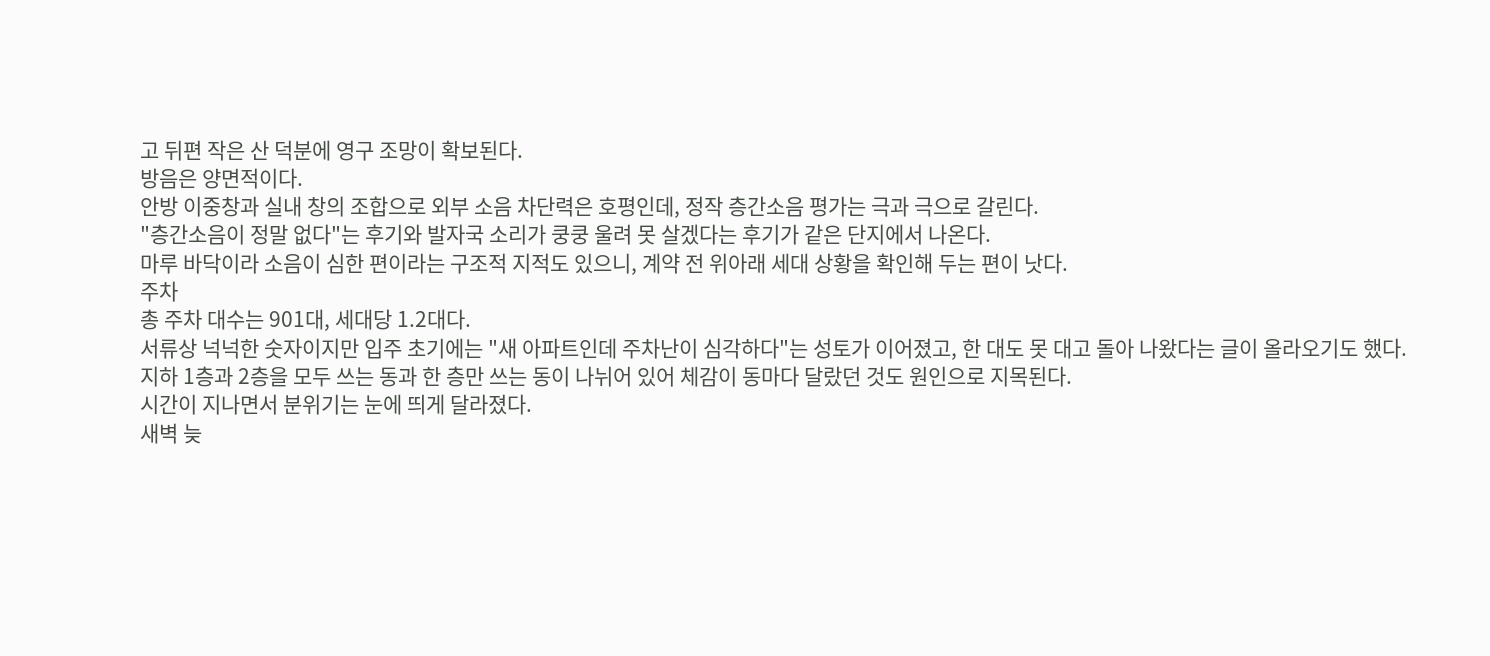고 뒤편 작은 산 덕분에 영구 조망이 확보된다.
방음은 양면적이다.
안방 이중창과 실내 창의 조합으로 외부 소음 차단력은 호평인데, 정작 층간소음 평가는 극과 극으로 갈린다.
"층간소음이 정말 없다"는 후기와 발자국 소리가 쿵쿵 울려 못 살겠다는 후기가 같은 단지에서 나온다.
마루 바닥이라 소음이 심한 편이라는 구조적 지적도 있으니, 계약 전 위아래 세대 상황을 확인해 두는 편이 낫다.
주차
총 주차 대수는 901대, 세대당 1.2대다.
서류상 넉넉한 숫자이지만 입주 초기에는 "새 아파트인데 주차난이 심각하다"는 성토가 이어졌고, 한 대도 못 대고 돌아 나왔다는 글이 올라오기도 했다.
지하 1층과 2층을 모두 쓰는 동과 한 층만 쓰는 동이 나뉘어 있어 체감이 동마다 달랐던 것도 원인으로 지목된다.
시간이 지나면서 분위기는 눈에 띄게 달라졌다.
새벽 늦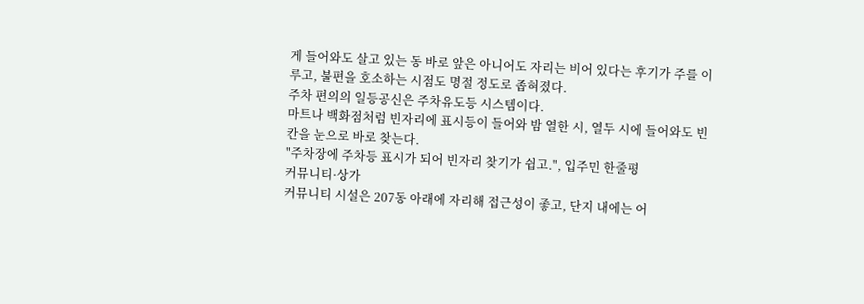게 들어와도 살고 있는 동 바로 앞은 아니어도 자리는 비어 있다는 후기가 주를 이루고, 불편을 호소하는 시점도 명절 정도로 좁혀졌다.
주차 편의의 일등공신은 주차유도등 시스템이다.
마트나 백화점처럼 빈자리에 표시등이 들어와 밤 열한 시, 열두 시에 들어와도 빈칸을 눈으로 바로 찾는다.
"주차장에 주차등 표시가 되어 빈자리 찾기가 쉽고.", 입주민 한줄평
커뮤니티·상가
커뮤니티 시설은 207동 아래에 자리해 접근성이 좋고, 단지 내에는 어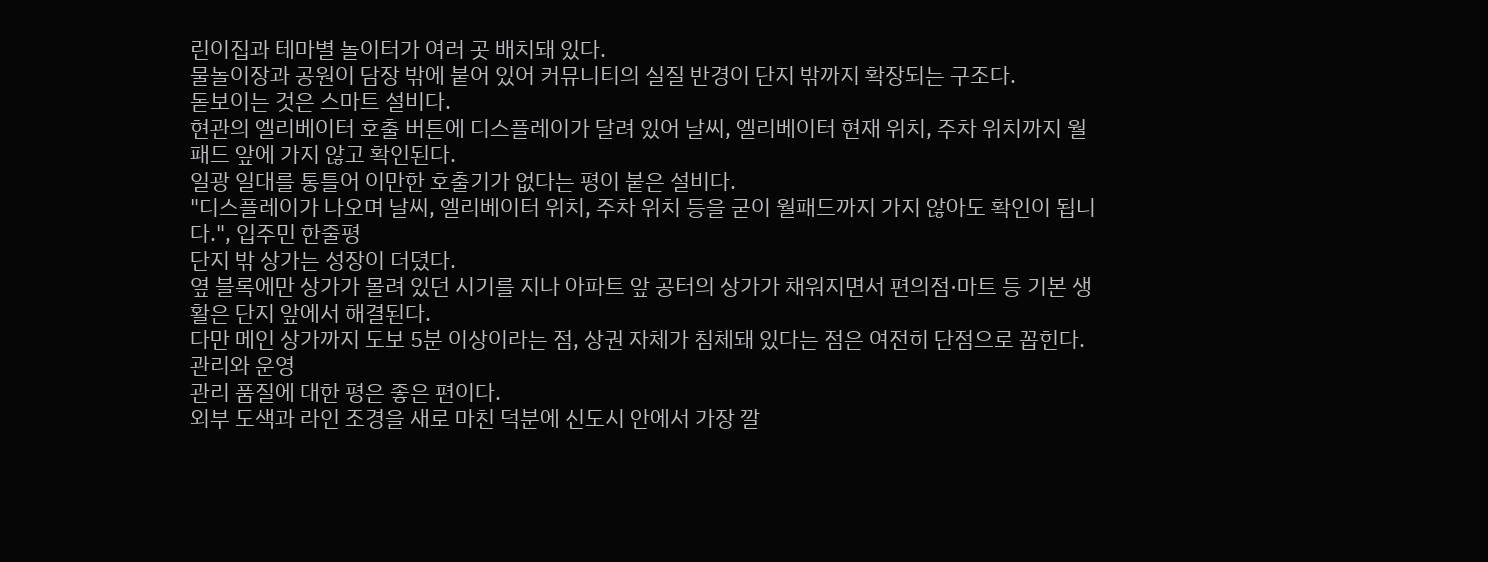린이집과 테마별 놀이터가 여러 곳 배치돼 있다.
물놀이장과 공원이 담장 밖에 붙어 있어 커뮤니티의 실질 반경이 단지 밖까지 확장되는 구조다.
돋보이는 것은 스마트 설비다.
현관의 엘리베이터 호출 버튼에 디스플레이가 달려 있어 날씨, 엘리베이터 현재 위치, 주차 위치까지 월패드 앞에 가지 않고 확인된다.
일광 일대를 통틀어 이만한 호출기가 없다는 평이 붙은 설비다.
"디스플레이가 나오며 날씨, 엘리베이터 위치, 주차 위치 등을 굳이 월패드까지 가지 않아도 확인이 됩니다.", 입주민 한줄평
단지 밖 상가는 성장이 더뎠다.
옆 블록에만 상가가 몰려 있던 시기를 지나 아파트 앞 공터의 상가가 채워지면서 편의점·마트 등 기본 생활은 단지 앞에서 해결된다.
다만 메인 상가까지 도보 5분 이상이라는 점, 상권 자체가 침체돼 있다는 점은 여전히 단점으로 꼽힌다.
관리와 운영
관리 품질에 대한 평은 좋은 편이다.
외부 도색과 라인 조경을 새로 마친 덕분에 신도시 안에서 가장 깔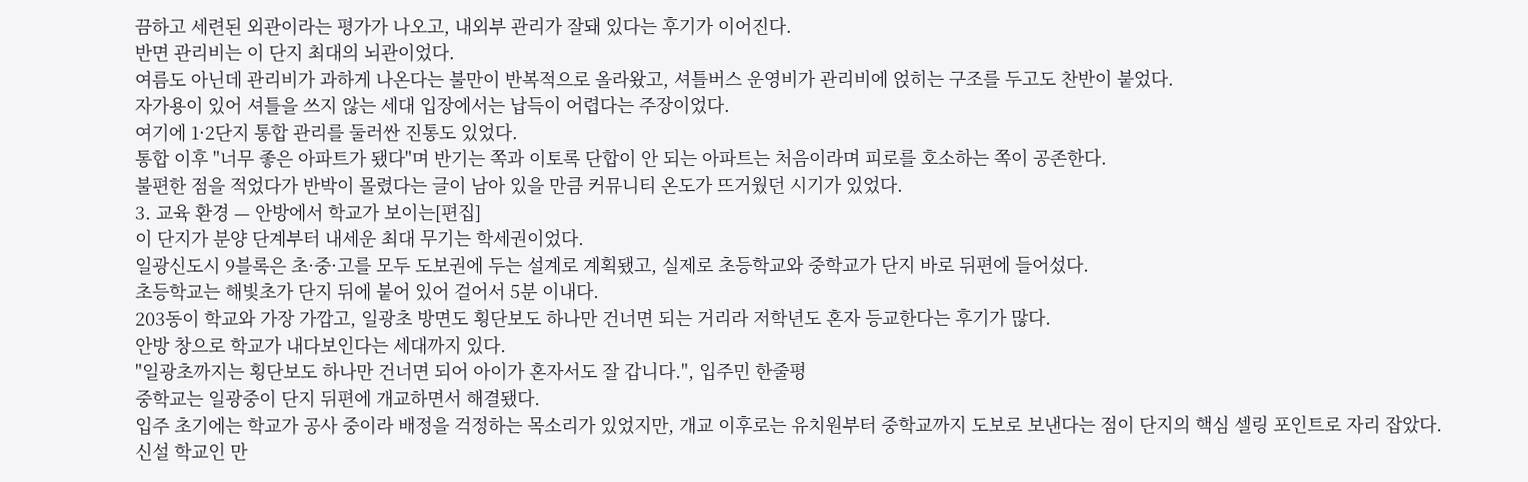끔하고 세련된 외관이라는 평가가 나오고, 내외부 관리가 잘돼 있다는 후기가 이어진다.
반면 관리비는 이 단지 최대의 뇌관이었다.
여름도 아닌데 관리비가 과하게 나온다는 불만이 반복적으로 올라왔고, 셔틀버스 운영비가 관리비에 얹히는 구조를 두고도 찬반이 붙었다.
자가용이 있어 셔틀을 쓰지 않는 세대 입장에서는 납득이 어렵다는 주장이었다.
여기에 1·2단지 통합 관리를 둘러싼 진통도 있었다.
통합 이후 "너무 좋은 아파트가 됐다"며 반기는 쪽과 이토록 단합이 안 되는 아파트는 처음이라며 피로를 호소하는 쪽이 공존한다.
불편한 점을 적었다가 반박이 몰렸다는 글이 남아 있을 만큼 커뮤니티 온도가 뜨거웠던 시기가 있었다.
3. 교육 환경 — 안방에서 학교가 보이는[편집]
이 단지가 분양 단계부터 내세운 최대 무기는 학세권이었다.
일광신도시 9블록은 초·중·고를 모두 도보권에 두는 설계로 계획됐고, 실제로 초등학교와 중학교가 단지 바로 뒤편에 들어섰다.
초등학교는 해빛초가 단지 뒤에 붙어 있어 걸어서 5분 이내다.
203동이 학교와 가장 가깝고, 일광초 방면도 횡단보도 하나만 건너면 되는 거리라 저학년도 혼자 등교한다는 후기가 많다.
안방 창으로 학교가 내다보인다는 세대까지 있다.
"일광초까지는 횡단보도 하나만 건너면 되어 아이가 혼자서도 잘 갑니다.", 입주민 한줄평
중학교는 일광중이 단지 뒤편에 개교하면서 해결됐다.
입주 초기에는 학교가 공사 중이라 배정을 걱정하는 목소리가 있었지만, 개교 이후로는 유치원부터 중학교까지 도보로 보낸다는 점이 단지의 핵심 셀링 포인트로 자리 잡았다.
신설 학교인 만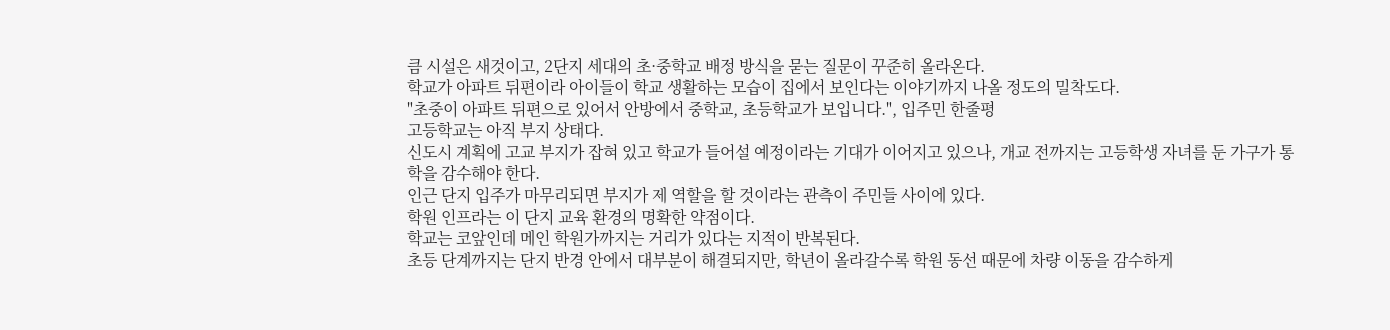큼 시설은 새것이고, 2단지 세대의 초·중학교 배정 방식을 묻는 질문이 꾸준히 올라온다.
학교가 아파트 뒤편이라 아이들이 학교 생활하는 모습이 집에서 보인다는 이야기까지 나올 정도의 밀착도다.
"초중이 아파트 뒤편으로 있어서 안방에서 중학교, 초등학교가 보입니다.", 입주민 한줄평
고등학교는 아직 부지 상태다.
신도시 계획에 고교 부지가 잡혀 있고 학교가 들어설 예정이라는 기대가 이어지고 있으나, 개교 전까지는 고등학생 자녀를 둔 가구가 통학을 감수해야 한다.
인근 단지 입주가 마무리되면 부지가 제 역할을 할 것이라는 관측이 주민들 사이에 있다.
학원 인프라는 이 단지 교육 환경의 명확한 약점이다.
학교는 코앞인데 메인 학원가까지는 거리가 있다는 지적이 반복된다.
초등 단계까지는 단지 반경 안에서 대부분이 해결되지만, 학년이 올라갈수록 학원 동선 때문에 차량 이동을 감수하게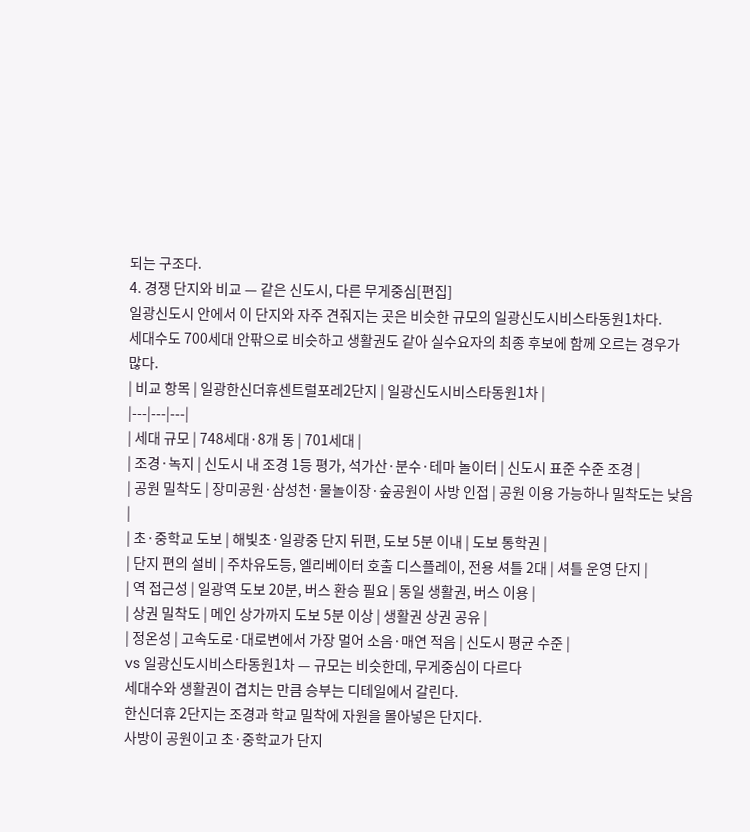되는 구조다.
4. 경쟁 단지와 비교 — 같은 신도시, 다른 무게중심[편집]
일광신도시 안에서 이 단지와 자주 견줘지는 곳은 비슷한 규모의 일광신도시비스타동원1차다.
세대수도 700세대 안팎으로 비슷하고 생활권도 같아 실수요자의 최종 후보에 함께 오르는 경우가 많다.
| 비교 항목 | 일광한신더휴센트럴포레2단지 | 일광신도시비스타동원1차 |
|---|---|---|
| 세대 규모 | 748세대·8개 동 | 701세대 |
| 조경·녹지 | 신도시 내 조경 1등 평가, 석가산·분수·테마 놀이터 | 신도시 표준 수준 조경 |
| 공원 밀착도 | 장미공원·삼성천·물놀이장·숲공원이 사방 인접 | 공원 이용 가능하나 밀착도는 낮음 |
| 초·중학교 도보 | 해빛초·일광중 단지 뒤편, 도보 5분 이내 | 도보 통학권 |
| 단지 편의 설비 | 주차유도등, 엘리베이터 호출 디스플레이, 전용 셔틀 2대 | 셔틀 운영 단지 |
| 역 접근성 | 일광역 도보 20분, 버스 환승 필요 | 동일 생활권, 버스 이용 |
| 상권 밀착도 | 메인 상가까지 도보 5분 이상 | 생활권 상권 공유 |
| 정온성 | 고속도로·대로변에서 가장 멀어 소음·매연 적음 | 신도시 평균 수준 |
vs 일광신도시비스타동원1차 — 규모는 비슷한데, 무게중심이 다르다
세대수와 생활권이 겹치는 만큼 승부는 디테일에서 갈린다.
한신더휴 2단지는 조경과 학교 밀착에 자원을 몰아넣은 단지다.
사방이 공원이고 초·중학교가 단지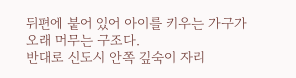뒤편에 붙어 있어 아이를 키우는 가구가 오래 머무는 구조다.
반대로 신도시 안쪽 깊숙이 자리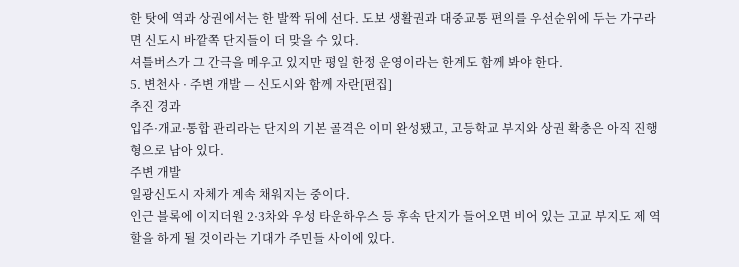한 탓에 역과 상권에서는 한 발짝 뒤에 선다. 도보 생활권과 대중교통 편의를 우선순위에 두는 가구라면 신도시 바깥쪽 단지들이 더 맞을 수 있다.
셔틀버스가 그 간극을 메우고 있지만 평일 한정 운영이라는 한계도 함께 봐야 한다.
5. 변천사 · 주변 개발 — 신도시와 함께 자란[편집]
추진 경과
입주·개교·통합 관리라는 단지의 기본 골격은 이미 완성됐고, 고등학교 부지와 상권 확충은 아직 진행형으로 남아 있다.
주변 개발
일광신도시 자체가 계속 채워지는 중이다.
인근 블록에 이지더원 2·3차와 우성 타운하우스 등 후속 단지가 들어오면 비어 있는 고교 부지도 제 역할을 하게 될 것이라는 기대가 주민들 사이에 있다.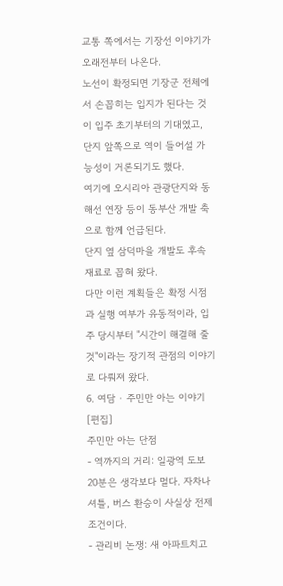교통 쪽에서는 기장선 이야기가 오래전부터 나온다.
노선이 확정되면 기장군 전체에서 손꼽히는 입지가 된다는 것이 입주 초기부터의 기대였고, 단지 앞쪽으로 역이 들어설 가능성이 거론되기도 했다.
여기에 오시리아 관광단지와 동해선 연장 등이 동부산 개발 축으로 함께 언급된다.
단지 옆 삼덕마을 개발도 후속 재료로 꼽혀 왔다.
다만 이런 계획들은 확정 시점과 실행 여부가 유동적이라, 입주 당시부터 "시간이 해결해 줄 것"이라는 장기적 관점의 이야기로 다뤄져 왔다.
6. 여담 · 주민만 아는 이야기[편집]
주민만 아는 단점
- 역까지의 거리: 일광역 도보 20분은 생각보다 멀다. 자차나 셔틀, 버스 환승이 사실상 전제 조건이다.
- 관리비 논쟁: 새 아파트치고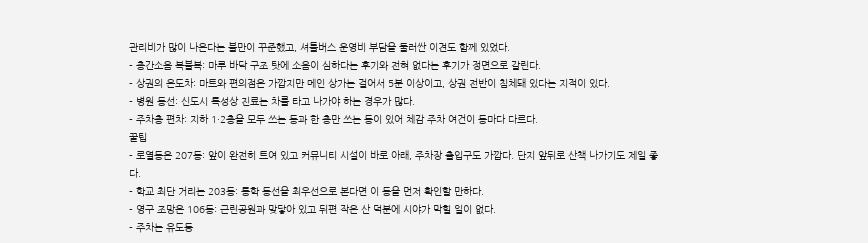관리비가 많이 나온다는 불만이 꾸준했고, 셔틀버스 운영비 부담을 둘러싼 이견도 함께 있었다.
- 층간소음 복불복: 마루 바닥 구조 탓에 소음이 심하다는 후기와 전혀 없다는 후기가 정면으로 갈린다.
- 상권의 온도차: 마트와 편의점은 가깝지만 메인 상가는 걸어서 5분 이상이고, 상권 전반이 침체돼 있다는 지적이 있다.
- 병원 동선: 신도시 특성상 진료는 차를 타고 나가야 하는 경우가 많다.
- 주차층 편차: 지하 1·2층을 모두 쓰는 동과 한 층만 쓰는 동이 있어 체감 주차 여건이 동마다 다르다.
꿀팁
- 로열동은 207동: 앞이 완전히 트여 있고 커뮤니티 시설이 바로 아래, 주차장 출입구도 가깝다. 단지 앞뒤로 산책 나가기도 제일 좋다.
- 학교 최단 거리는 203동: 통학 동선을 최우선으로 본다면 이 동을 먼저 확인할 만하다.
- 영구 조망은 106동: 근린공원과 맞닿아 있고 뒤편 작은 산 덕분에 시야가 막힐 일이 없다.
- 주차는 유도등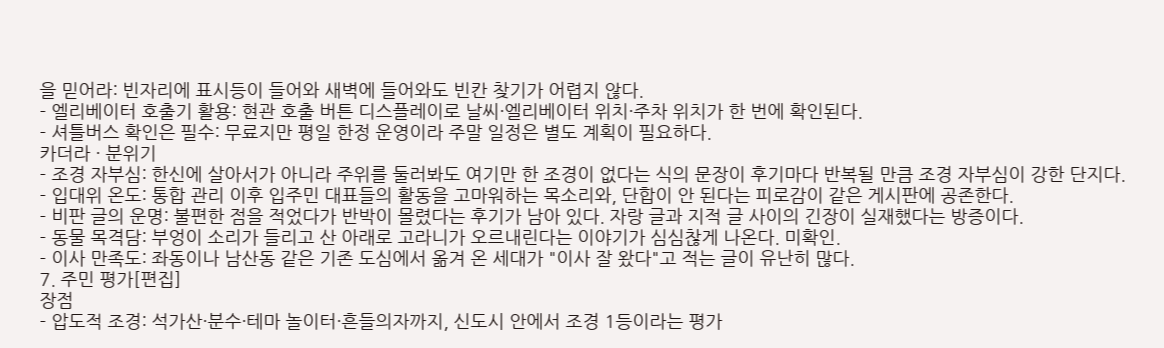을 믿어라: 빈자리에 표시등이 들어와 새벽에 들어와도 빈칸 찾기가 어렵지 않다.
- 엘리베이터 호출기 활용: 현관 호출 버튼 디스플레이로 날씨·엘리베이터 위치·주차 위치가 한 번에 확인된다.
- 셔틀버스 확인은 필수: 무료지만 평일 한정 운영이라 주말 일정은 별도 계획이 필요하다.
카더라 · 분위기
- 조경 자부심: 한신에 살아서가 아니라 주위를 둘러봐도 여기만 한 조경이 없다는 식의 문장이 후기마다 반복될 만큼 조경 자부심이 강한 단지다.
- 입대위 온도: 통합 관리 이후 입주민 대표들의 활동을 고마워하는 목소리와, 단합이 안 된다는 피로감이 같은 게시판에 공존한다.
- 비판 글의 운명: 불편한 점을 적었다가 반박이 몰렸다는 후기가 남아 있다. 자랑 글과 지적 글 사이의 긴장이 실재했다는 방증이다.
- 동물 목격담: 부엉이 소리가 들리고 산 아래로 고라니가 오르내린다는 이야기가 심심찮게 나온다. 미확인.
- 이사 만족도: 좌동이나 남산동 같은 기존 도심에서 옮겨 온 세대가 "이사 잘 왔다"고 적는 글이 유난히 많다.
7. 주민 평가[편집]
장점
- 압도적 조경: 석가산·분수·테마 놀이터·흔들의자까지, 신도시 안에서 조경 1등이라는 평가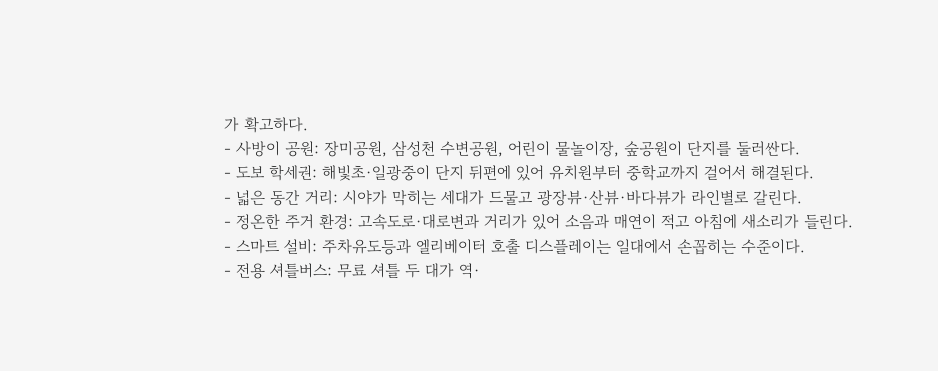가 확고하다.
- 사방이 공원: 장미공원, 삼성천 수변공원, 어린이 물놀이장, 숲공원이 단지를 둘러싼다.
- 도보 학세권: 해빛초·일광중이 단지 뒤편에 있어 유치원부터 중학교까지 걸어서 해결된다.
- 넓은 동간 거리: 시야가 막히는 세대가 드물고 광장뷰·산뷰·바다뷰가 라인별로 갈린다.
- 정온한 주거 환경: 고속도로·대로변과 거리가 있어 소음과 매연이 적고 아침에 새소리가 들린다.
- 스마트 설비: 주차유도등과 엘리베이터 호출 디스플레이는 일대에서 손꼽히는 수준이다.
- 전용 셔틀버스: 무료 셔틀 두 대가 역·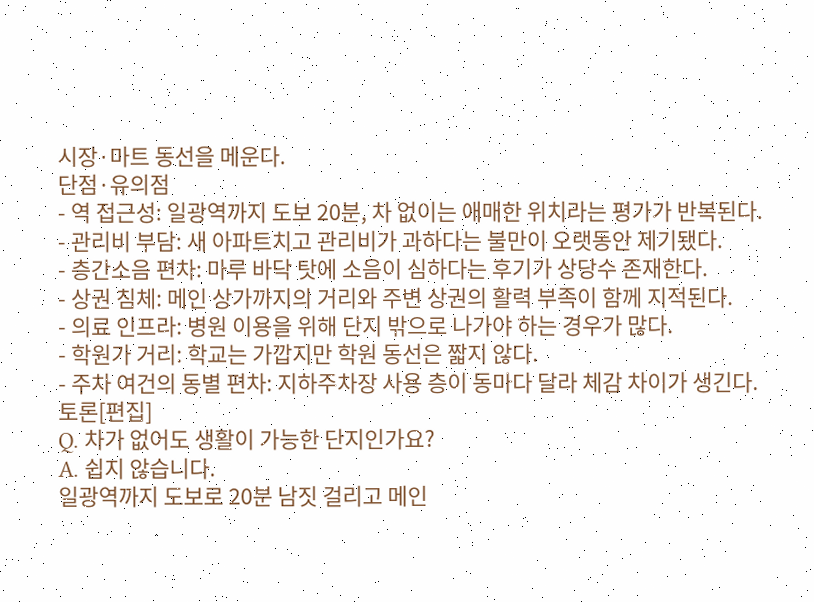시장·마트 동선을 메운다.
단점·유의점
- 역 접근성: 일광역까지 도보 20분, 차 없이는 애매한 위치라는 평가가 반복된다.
- 관리비 부담: 새 아파트치고 관리비가 과하다는 불만이 오랫동안 제기됐다.
- 층간소음 편차: 마루 바닥 탓에 소음이 심하다는 후기가 상당수 존재한다.
- 상권 침체: 메인 상가까지의 거리와 주변 상권의 활력 부족이 함께 지적된다.
- 의료 인프라: 병원 이용을 위해 단지 밖으로 나가야 하는 경우가 많다.
- 학원가 거리: 학교는 가깝지만 학원 동선은 짧지 않다.
- 주차 여건의 동별 편차: 지하주차장 사용 층이 동마다 달라 체감 차이가 생긴다.
토론[편집]
Q. 차가 없어도 생활이 가능한 단지인가요?
A. 쉽지 않습니다.
일광역까지 도보로 20분 남짓 걸리고 메인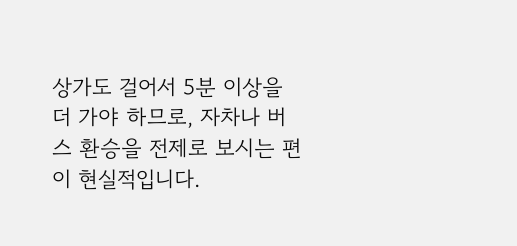상가도 걸어서 5분 이상을 더 가야 하므로, 자차나 버스 환승을 전제로 보시는 편이 현실적입니다.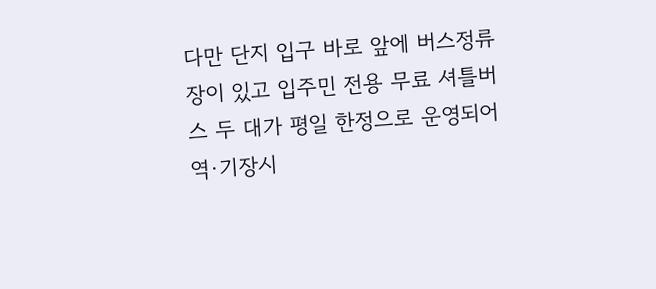다만 단지 입구 바로 앞에 버스정류장이 있고 입주민 전용 무료 셔틀버스 두 대가 평일 한정으로 운영되어 역·기장시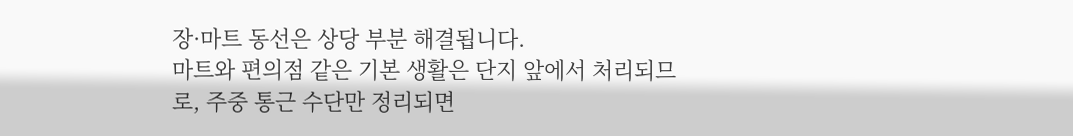장·마트 동선은 상당 부분 해결됩니다.
마트와 편의점 같은 기본 생활은 단지 앞에서 처리되므로, 주중 통근 수단만 정리되면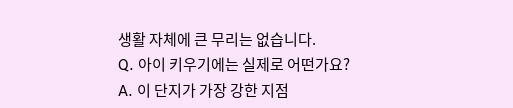생활 자체에 큰 무리는 없습니다.
Q. 아이 키우기에는 실제로 어떤가요?
A. 이 단지가 가장 강한 지점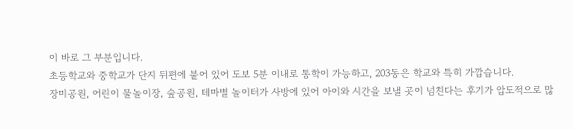이 바로 그 부분입니다.
초등학교와 중학교가 단지 뒤편에 붙어 있어 도보 5분 이내로 통학이 가능하고, 203동은 학교와 특히 가깝습니다.
장미공원, 어린이 물놀이장, 숲공원, 테마별 놀이터가 사방에 있어 아이와 시간을 보낼 곳이 넘친다는 후기가 압도적으로 많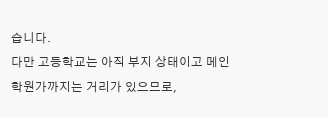습니다.
다만 고등학교는 아직 부지 상태이고 메인 학원가까지는 거리가 있으므로,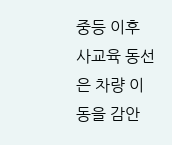중등 이후 사교육 동선은 차량 이동을 감안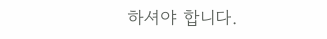하셔야 합니다.